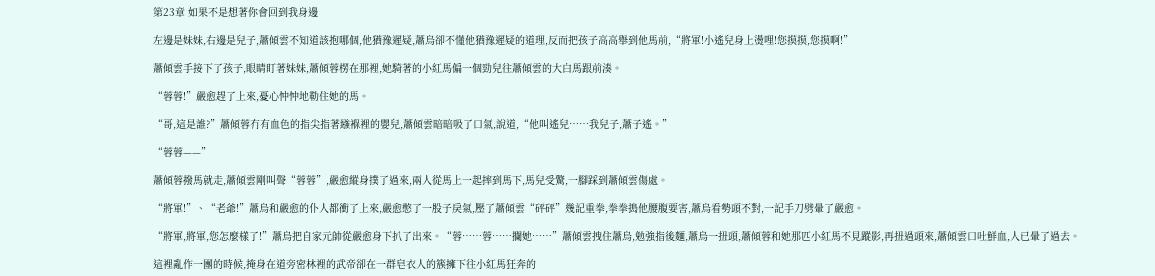第23章 如果不是想著你會回到我身邊

左邊是妹妹,右邊是兒子,蕭傾雲不知道該抱哪個,他猶豫遲疑,蕭烏卻不懂他猶豫遲疑的道理,反而把孩子高高舉到他馬前,“將軍!小遙兒身上燙哩!您摸摸,您摸啊!”

蕭傾雲手接下了孩子,眼睛盯著妹妹,蕭傾蓉楞在那裡,她騎著的小紅馬偏一個勁兒往蕭傾雲的大白馬跟前湊。

“蓉蓉!”嚴愈趕了上來,憂心忡忡地勒住她的馬。

“哥,這是誰?”蕭傾蓉冇有血色的指尖指著繈褓裡的嬰兒,蕭傾雲暗暗吸了口氣,說道,“他叫遙兒……我兒子,蕭子遙。”

“蓉蓉——”

蕭傾蓉撥馬就走,蕭傾雲剛叫聲“蓉蓉”,嚴愈縱身撲了過來,兩人從馬上一起摔到馬下,馬兒受驚,一腳踩到蕭傾雲傷處。

“將軍!”、“老爺!”蕭烏和嚴愈的仆人都衝了上來,嚴愈憋了一股子戾氣,壓了蕭傾雲“砰砰”幾記重拳,拳拳搗他腰腹要害,蕭烏看勢頭不對,一記手刀劈暈了嚴愈。

“將軍,將軍,您怎麼樣了!”蕭烏把自家元帥從嚴愈身下扒了出來。“蓉……蓉……攔她……”蕭傾雲拽住蕭烏,勉強指後麵,蕭烏一扭頭,蕭傾蓉和她那匹小紅馬不見蹤影,再扭過頭來,蕭傾雲口吐鮮血,人已暈了過去。

這裡亂作一團的時候,掩身在道旁密林裡的武帝卻在一群皂衣人的簇擁下往小紅馬狂奔的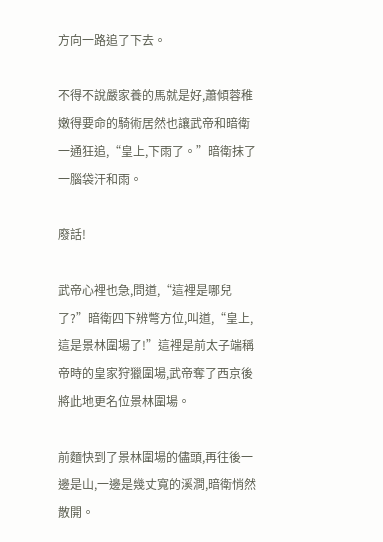方向一路追了下去。

不得不說嚴家養的馬就是好,蕭傾蓉稚嫩得要命的騎術居然也讓武帝和暗衛一通狂追,“皇上,下雨了。”暗衛抹了一腦袋汗和雨。

廢話!

武帝心裡也急,問道,“這裡是哪兒了?”暗衛四下辨彆方位,叫道,“皇上,這是景林圍場了!”這裡是前太子端稱帝時的皇家狩獵圍場,武帝奪了西京後將此地更名位景林圍場。

前麵快到了景林圍場的儘頭,再往後一邊是山,一邊是幾丈寬的溪澗,暗衛悄然散開。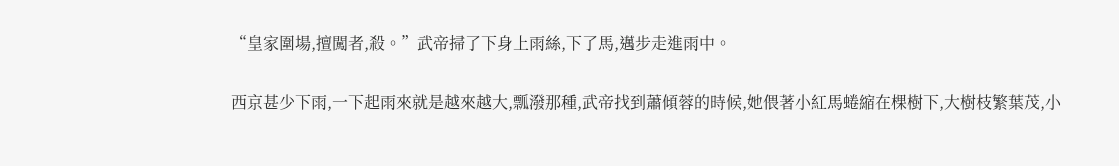“皇家圍場,擅闖者,殺。”武帝掃了下身上雨絲,下了馬,邁步走進雨中。

西京甚少下雨,一下起雨來就是越來越大,瓢潑那種,武帝找到蕭傾蓉的時候,她偎著小紅馬蜷縮在棵樹下,大樹枝繁葉茂,小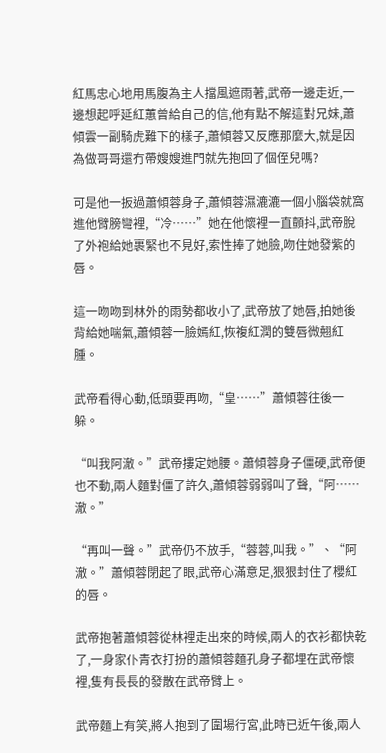紅馬忠心地用馬腹為主人擋風遮雨著,武帝一邊走近,一邊想起呼延紅蕙曾給自己的信,他有點不解這對兄妹,蕭傾雲一副騎虎難下的樣子,蕭傾蓉又反應那麼大,就是因為做哥哥還冇帶嫂嫂進門就先抱回了個侄兒嗎?

可是他一扳過蕭傾蓉身子,蕭傾蓉濕漉漉一個小腦袋就窩進他臂膀彎裡,“冷……”她在他懷裡一直顫抖,武帝脫了外袍給她裹緊也不見好,索性捧了她臉,吻住她發紫的唇。

這一吻吻到林外的雨勢都收小了,武帝放了她唇,拍她後背給她喘氣,蕭傾蓉一臉嫣紅,恢複紅潤的雙唇微翹紅腫。

武帝看得心動,低頭要再吻,“皇……”蕭傾蓉往後一躲。

“叫我阿澈。”武帝摟定她腰。蕭傾蓉身子僵硬,武帝便也不動,兩人麵對僵了許久,蕭傾蓉弱弱叫了聲,“阿……澈。”

“再叫一聲。”武帝仍不放手,“蓉蓉,叫我。”、“阿澈。”蕭傾蓉閉起了眼,武帝心滿意足,狠狠封住了櫻紅的唇。

武帝抱著蕭傾蓉從林裡走出來的時候,兩人的衣衫都快乾了,一身家仆青衣打扮的蕭傾蓉麵孔身子都埋在武帝懷裡,隻有長長的發散在武帝臂上。

武帝麵上有笑,將人抱到了圍場行宮,此時已近午後,兩人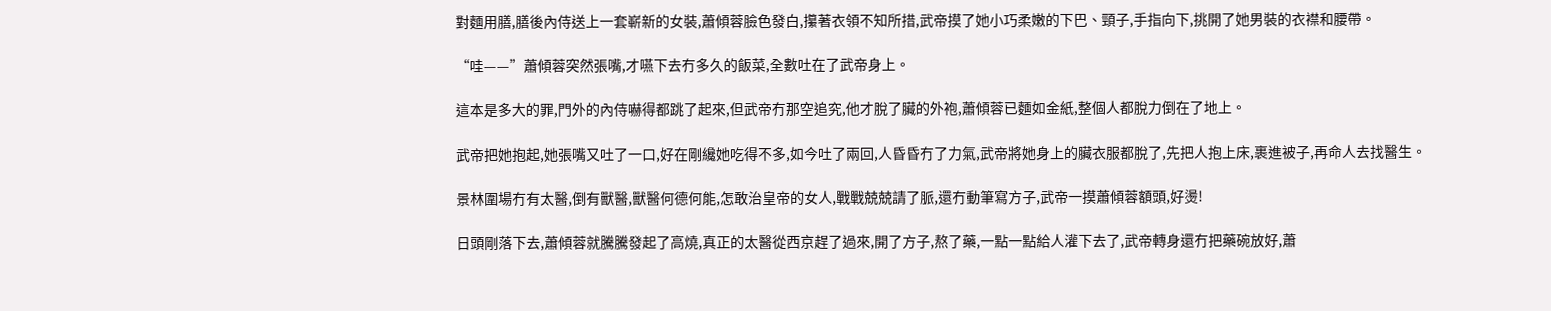對麵用膳,膳後內侍送上一套嶄新的女裝,蕭傾蓉臉色發白,攥著衣領不知所措,武帝摸了她小巧柔嫩的下巴、頸子,手指向下,挑開了她男裝的衣襟和腰帶。

“哇——”蕭傾蓉突然張嘴,才嚥下去冇多久的飯菜,全數吐在了武帝身上。

這本是多大的罪,門外的內侍嚇得都跳了起來,但武帝冇那空追究,他才脫了臟的外袍,蕭傾蓉已麵如金紙,整個人都脫力倒在了地上。

武帝把她抱起,她張嘴又吐了一口,好在剛纔她吃得不多,如今吐了兩回,人昏昏冇了力氣,武帝將她身上的臟衣服都脫了,先把人抱上床,裹進被子,再命人去找醫生。

景林圍場冇有太醫,倒有獸醫,獸醫何德何能,怎敢治皇帝的女人,戰戰兢兢請了脈,還冇動筆寫方子,武帝一摸蕭傾蓉額頭,好燙!

日頭剛落下去,蕭傾蓉就騰騰發起了高燒,真正的太醫從西京趕了過來,開了方子,熬了藥,一點一點給人灌下去了,武帝轉身還冇把藥碗放好,蕭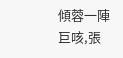傾蓉一陣巨咳,張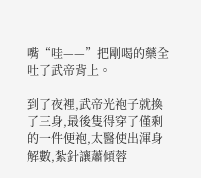嘴“哇——”把剛喝的藥全吐了武帝背上。

到了夜裡,武帝光袍子就換了三身,最後隻得穿了僅剩的一件便袍,太醫使出渾身解數,紮針讓蕭傾蓉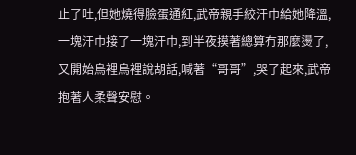止了吐,但她燒得臉蛋通紅,武帝親手絞汗巾給她降溫,一塊汗巾接了一塊汗巾,到半夜摸著總算冇那麼燙了,又開始烏裡烏裡說胡話,喊著“哥哥”,哭了起來,武帝抱著人柔聲安慰。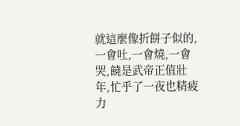就這麼像折餅子似的,一會吐,一會燒,一會哭,饒是武帝正值壯年,忙乎了一夜也精疲力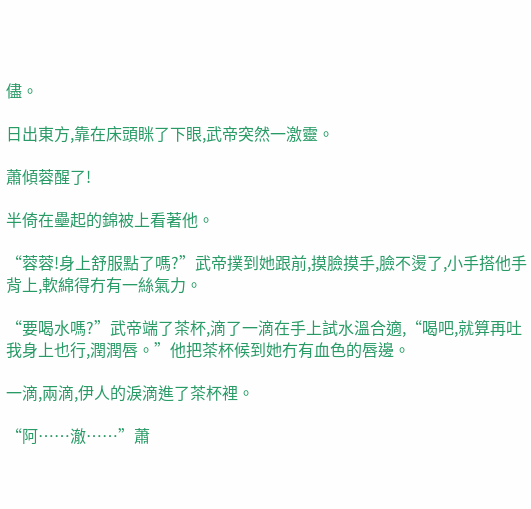儘。

日出東方,靠在床頭眯了下眼,武帝突然一激靈。

蕭傾蓉醒了!

半倚在壘起的錦被上看著他。

“蓉蓉!身上舒服點了嗎?”武帝撲到她跟前,摸臉摸手,臉不燙了,小手搭他手背上,軟綿得冇有一絲氣力。

“要喝水嗎?”武帝端了茶杯,滴了一滴在手上試水溫合適,“喝吧,就算再吐我身上也行,潤潤唇。”他把茶杯候到她冇有血色的唇邊。

一滴,兩滴,伊人的淚滴進了茶杯裡。

“阿……澈……”蕭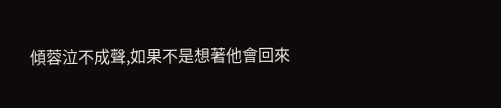傾蓉泣不成聲,如果不是想著他會回來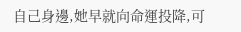自己身邊,她早就向命運投降,可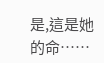是,這是她的命……